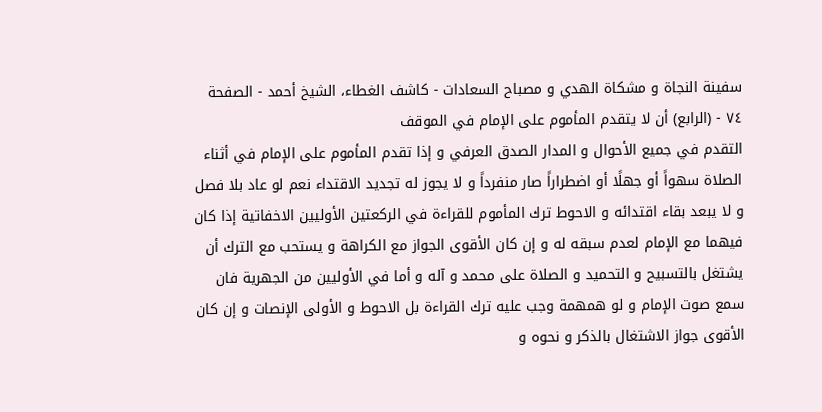سفينة النجاة و مشكاة الهدي و مصباح السعادات - كاشف الغطاء، الشيخ أحمد - الصفحة ٧٤ - (الرابع) أن لا يتقدم المأموم على الإمام في الموقف
التقدم في جميع الأحوال و المدار الصدق العرفي و إذا تقدم المأموم على الإمام في أثناء الصلاة سهواً أو جهلًا أو اضطراراً صار منفرداً و لا يجوز له تجديد الاقتداء نعم لو عاد بلا فصل و لا يبعد بقاء اقتدائه و الاحوط ترك المأموم للقراءة في الركعتين الأوليين الاخفاتية إذا كان فيهما مع الإمام لعدم سبقه له و إن كان الأقوى الجواز مع الكراهة و يستحب مع الترك أن يشتغل بالتسبيح و التحميد و الصلاة على محمد و آله و أما في الأوليين من الجهرية فان سمع صوت الإمام و لو همهمة وجب عليه ترك القراءة بل الاحوط و الأولى الإنصات و إن كان الأقوى جواز الاشتغال بالذكر و نحوه و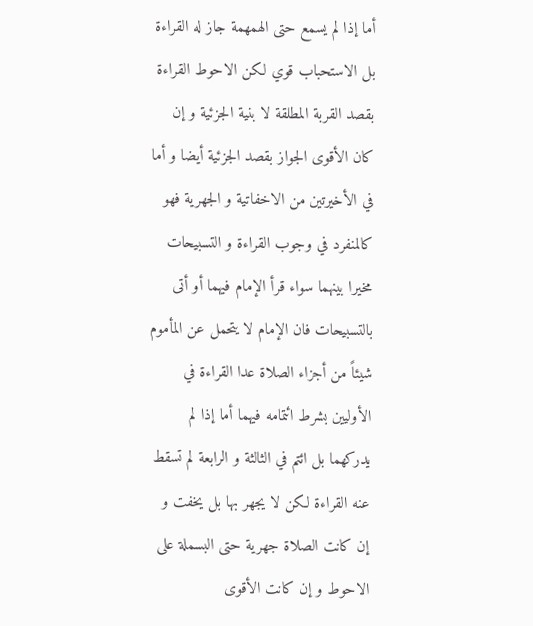أما إذا لم يسمع حتى الهمهمة جاز له القراءة بل الاستحباب قوي لكن الاحوط القراءة بقصد القربة المطلقة لا بنية الجزئية و إن كان الأقوى الجواز بقصد الجزئية أيضا و أما في الأخيرتين من الاخفاتية و الجهرية فهو كالمنفرد في وجوب القراءة و التسبيحات مخيرا بينهما سواء قرأ الإمام فيهما أو أتى بالتسبيحات فان الإمام لا يتحمل عن المأموم شيئاً من أجزاء الصلاة عدا القراءة في الأوليين بشرط ائتمامه فيهما أما إذا لم يدركهما بل ائتم في الثالثة و الرابعة لم تسقط عنه القراءة لكن لا يجهر بها بل يخفت و إن كانت الصلاة جهرية حتى البسملة على الاحوط و إن كانت الأقوى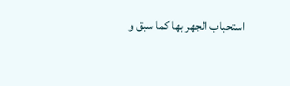استحباب الجهر بها كما سبق و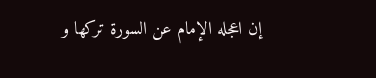إن اعجله الإمام عن السورة تركها و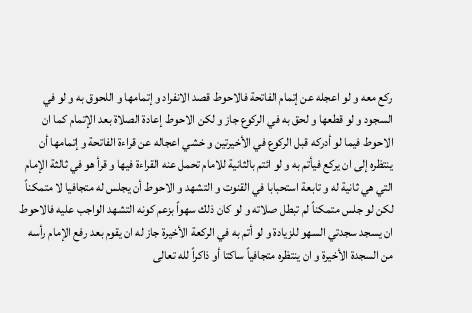ركع معه و لو اعجله عن إتمام الفاتحة فالاحوط قصد الانفراد و إتمامها و اللحوق به و لو في السجود و لو قطعها و لحق به في الركوع جاز و لكن الاحوط إعادة الصلاة بعد الإتمام كما ان الاحوط فيما لو أدركه قبل الركوع في الأخيرتين و خشي اعجاله عن قراءة الفاتحة و إتمامها أن ينتظره إلى ان يركع فيأتم به و لو ائتم بالثانية للامام تحمل عنه القراءة فيها و قرأ هو في ثالثة الإمام التي هي ثانية له و تابعة استحبابا في القنوت و التشهد و الاحوط أن يجلس له متجافيا لا متمكناً لكن لو جلس متمكناً لم تبطل صلاته و لو كان ذلك سهواً بزعم كونه التشهد الواجب عليه فالاحوط ان يسجد سجدتي السهو للزيادة و لو أتم به في الركعة الأخيرة جاز له ان يقوم بعد رفع الإمام رأسه من السجدة الأخيرة و ان ينتظره متجافياً ساكتا أو ذاكراً لله تعالى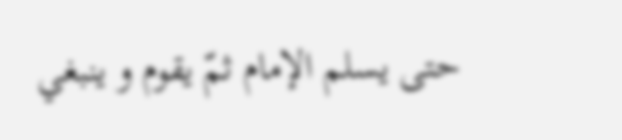حتى يسلم الإمام ثمّ يقوم و ينبغي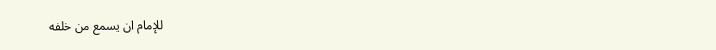للإمام ان يسمع من خلفه